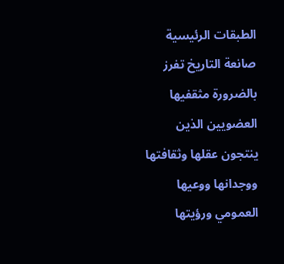الطبقات الرئيسية صانعة التاريخ تفرز بالضرورة مثقفيها العضويين الذين ينتجون عقلها وثقافتها ووجدانها ووعيها العمومي ورؤيتها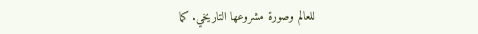للعالم وصورة مشروعها التاريخي. كما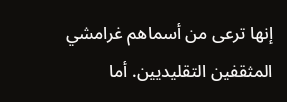إنها ترعى من أسماهم غرامشي المثقفين التقليديين. أما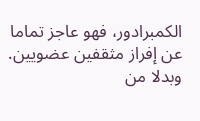الكمبرادور، فهو عاجز تماما عن إفراز مثقفين عضويين. وبدلا من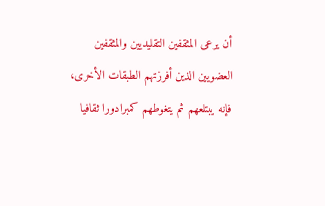أن يرعى المثقفين التقليديين والمثقفين العضويين الذين أفرزتهم الطبقات الأخرى، فإنه يبتلعهم ثم يتغوطهم كمبرادورا ثقافيا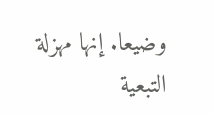وضيعا. إنها مهزلة التبعية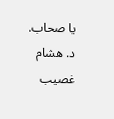يا صحاب.
د. هشام غصيب